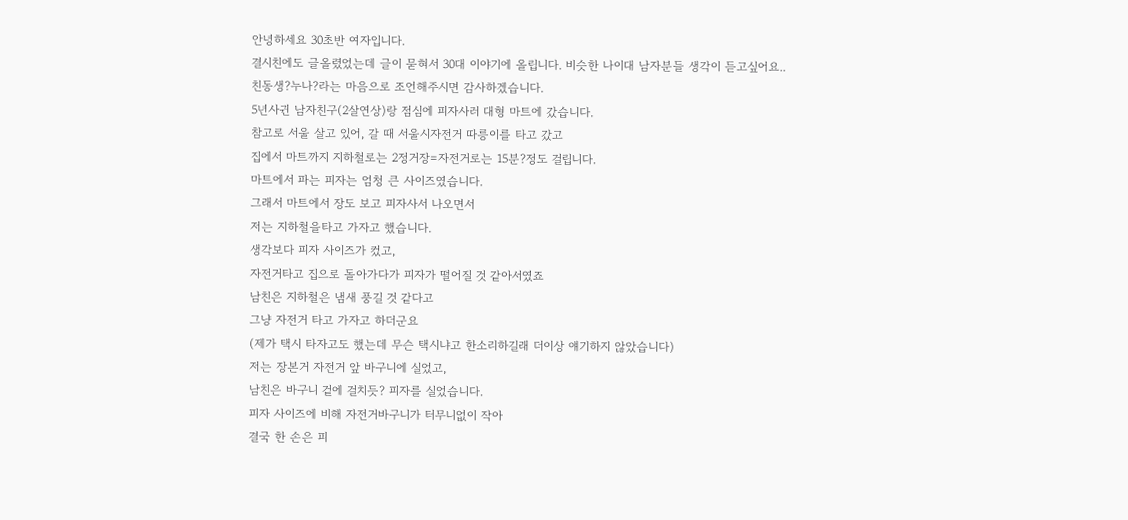안녕하세요 30초반 여자입니다.
결시친에도 글올렸었는데 글이 묻혀서 30대 이야기에 올립니다. 비슷한 나이대 남자분들 생각이 듣고싶어요..
친동생?누나?라는 마음으로 조언해주시면 감사하겠습니다.
5년사귄 남자친구(2살연상)랑 점심에 피자사러 대형 마트에 갔습니다.
참고로 서울 살고 있어, 갈 때 서울시자전거 따릉이를 타고 갔고
집에서 마트까지 지하철로는 2정거장=자전거로는 15분?정도 걸립니다.
마트에서 파는 피자는 엄청 큰 사이즈였습니다.
그래서 마트에서 장도 보고 피자사서 나오면서
저는 지하철을타고 가자고 했습니다.
생각보다 피자 사이즈가 컸고,
자전거타고 집으로 돌아가다가 피자가 떨어질 것 같아서였죠
남친은 지하철은 냄새 풍길 것 같다고
그냥 자전거 타고 가자고 하더군요
(제가 택시 타자고도 했는데 무슨 택시냐고 한소리하길래 더이상 얘기하지 않았습니다)
저는 장본거 자전거 앞 바구니에 실었고,
남친은 바구니 겉에 걸치듯? 피자를 실었습니다.
피자 사이즈에 비해 자전거바구니가 터무니없이 작아
결국 한 손은 피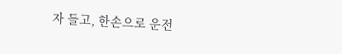자 들고, 한손으로 운전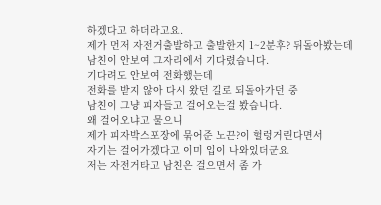하겠다고 하더라고요.
제가 먼저 자전거출발하고 출발한지 1~2분후? 뒤돌아봤는데
남친이 안보여 그자리에서 기다렸습니다.
기다려도 안보여 전화했는데
전화를 받지 않아 다시 왔던 길로 되돌아가던 중
남친이 그냥 피자들고 걸어오는걸 봤습니다.
왜 걸어오냐고 물으니
제가 피자박스포장에 묶어준 노끈?이 헐렁거린다면서
자기는 걸어가겠다고 이미 입이 나와있더군요
저는 자전거타고 남친은 걸으면서 좀 가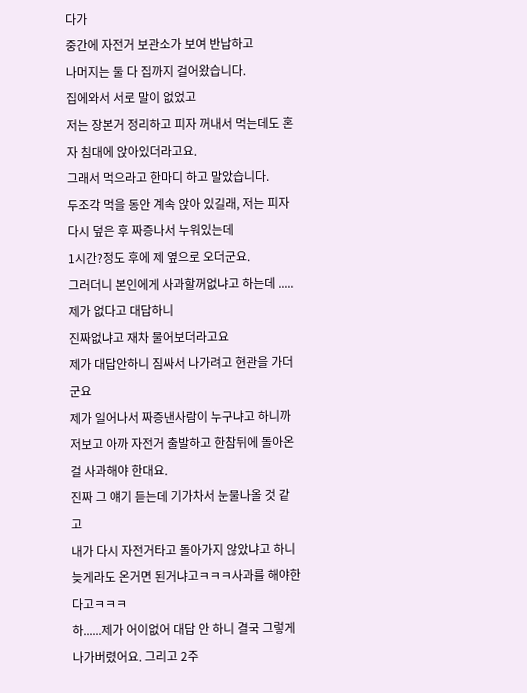다가
중간에 자전거 보관소가 보여 반납하고
나머지는 둘 다 집까지 걸어왔습니다.
집에와서 서로 말이 없었고
저는 장본거 정리하고 피자 꺼내서 먹는데도 혼자 침대에 앉아있더라고요.
그래서 먹으라고 한마디 하고 말았습니다.
두조각 먹을 동안 계속 앉아 있길래, 저는 피자 다시 덮은 후 짜증나서 누워있는데
1시간?정도 후에 제 옆으로 오더군요.
그러더니 본인에게 사과할꺼없냐고 하는데 .....
제가 없다고 대답하니
진짜없냐고 재차 물어보더라고요
제가 대답안하니 짐싸서 나가려고 현관을 가더군요
제가 일어나서 짜증낸사람이 누구냐고 하니까
저보고 아까 자전거 출발하고 한참뒤에 돌아온걸 사과해야 한대요.
진짜 그 얘기 듣는데 기가차서 눈물나올 것 같고
내가 다시 자전거타고 돌아가지 않았냐고 하니
늦게라도 온거면 된거냐고ㅋㅋㅋ사과를 해야한다고ㅋㅋㅋ
하......제가 어이없어 대답 안 하니 결국 그렇게 나가버렸어요. 그리고 2주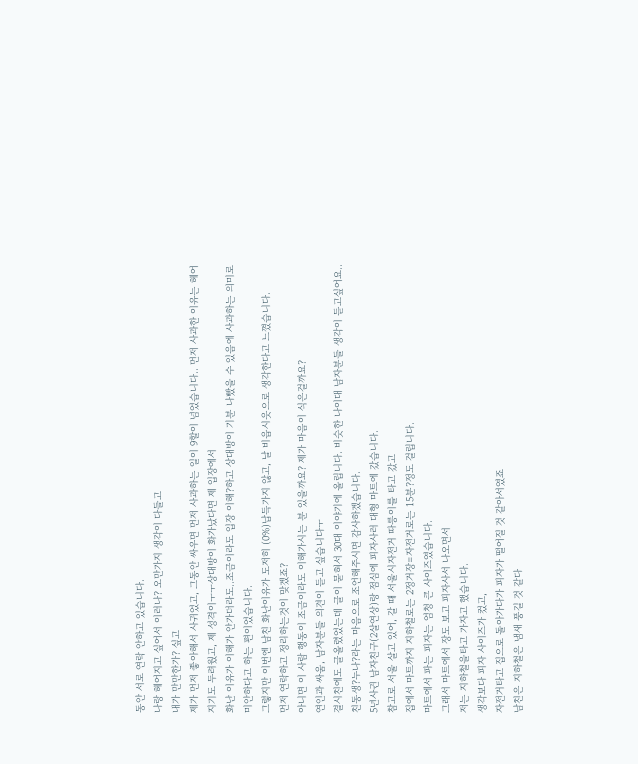동안 서로 연락 안하고 있습니다.
나랑 헤어지고 싶어서 이러나? 오만가지 생각이 다들고
내가 만만한가? 싶고
제가 먼저 좋아해서 사귀었고, 그동안 싸우면 먼저 사과하는 일이 9할이 넘었습니다.. 먼저 사과한 이유는 헤어지기도 두려웠고, 제 성격이ㅜㅜ상대방이 화가났다면 제 입장에서
화난 이유가 이해가 안가더라도..조금이라도 입장 이해?하고 상대방이 기분 나빴을 수 있음에 사과하는 의미로 미안하다고 하는 편이었습니다.
그렇지만 이번엔 남친 화난이유가 도저히 (0%)납득가지 않고, 날 비읍시읏으로 생각한다고 느꼈습니다.
먼저 연락하고 정리하는것이 맞겠죠?
아니면 이 사람 행동이 조금이라도 이해가시는 분 있을까요? 제가 마음이 식은걸까요?
연인과 싸움, 남자분들 의견이 듣고 싶습니다ㅜ
결시친에도 글올렸었는데 글이 묻혀서 30대 이야기에 올립니다. 비슷한 나이대 남자분들 생각이 듣고싶어요..
친동생?누나?라는 마음으로 조언해주시면 감사하겠습니다.
5년사귄 남자친구(2살연상)랑 점심에 피자사러 대형 마트에 갔습니다.
참고로 서울 살고 있어, 갈 때 서울시자전거 따릉이를 타고 갔고
집에서 마트까지 지하철로는 2정거장=자전거로는 15분?정도 걸립니다.
마트에서 파는 피자는 엄청 큰 사이즈였습니다.
그래서 마트에서 장도 보고 피자사서 나오면서
저는 지하철을타고 가자고 했습니다.
생각보다 피자 사이즈가 컸고,
자전거타고 집으로 돌아가다가 피자가 떨어질 것 같아서였죠
남친은 지하철은 냄새 풍길 것 같다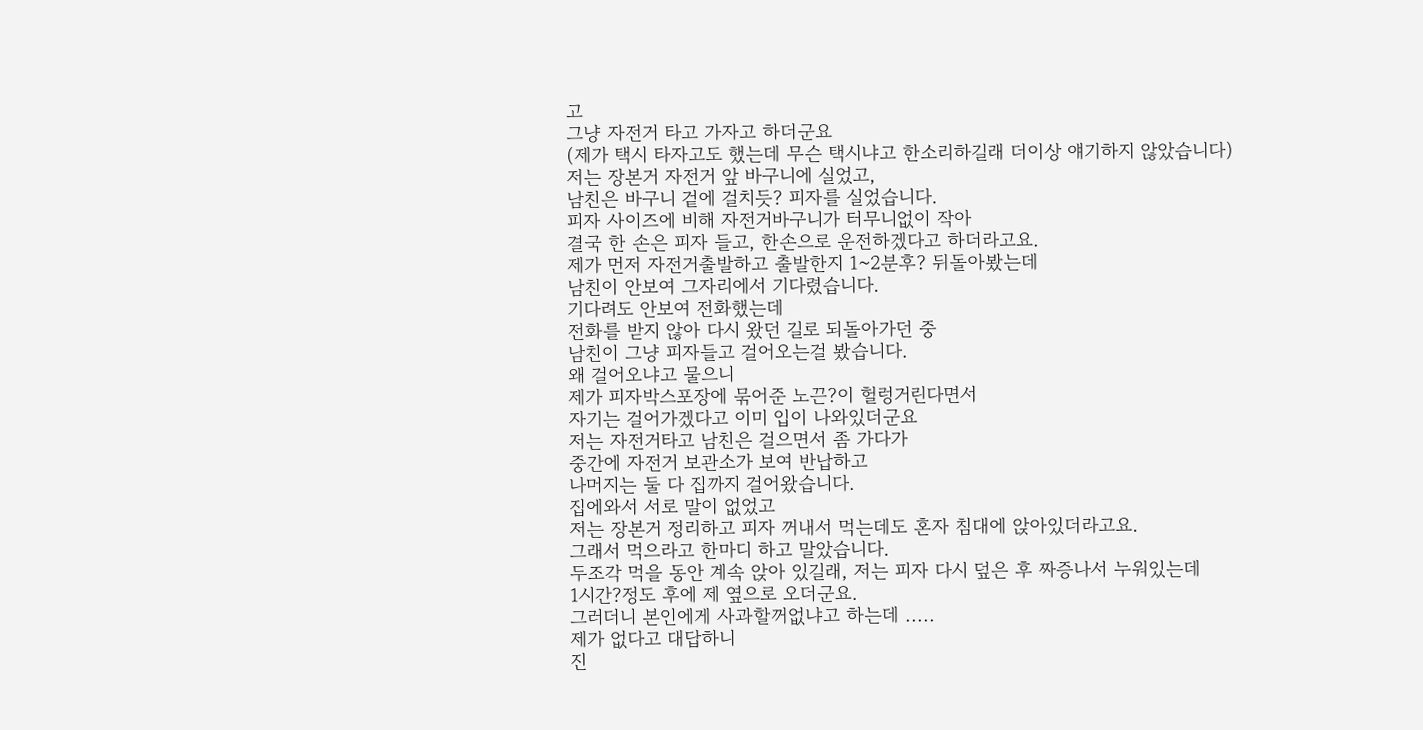고
그냥 자전거 타고 가자고 하더군요
(제가 택시 타자고도 했는데 무슨 택시냐고 한소리하길래 더이상 얘기하지 않았습니다)
저는 장본거 자전거 앞 바구니에 실었고,
남친은 바구니 겉에 걸치듯? 피자를 실었습니다.
피자 사이즈에 비해 자전거바구니가 터무니없이 작아
결국 한 손은 피자 들고, 한손으로 운전하겠다고 하더라고요.
제가 먼저 자전거출발하고 출발한지 1~2분후? 뒤돌아봤는데
남친이 안보여 그자리에서 기다렸습니다.
기다려도 안보여 전화했는데
전화를 받지 않아 다시 왔던 길로 되돌아가던 중
남친이 그냥 피자들고 걸어오는걸 봤습니다.
왜 걸어오냐고 물으니
제가 피자박스포장에 묶어준 노끈?이 헐렁거린다면서
자기는 걸어가겠다고 이미 입이 나와있더군요
저는 자전거타고 남친은 걸으면서 좀 가다가
중간에 자전거 보관소가 보여 반납하고
나머지는 둘 다 집까지 걸어왔습니다.
집에와서 서로 말이 없었고
저는 장본거 정리하고 피자 꺼내서 먹는데도 혼자 침대에 앉아있더라고요.
그래서 먹으라고 한마디 하고 말았습니다.
두조각 먹을 동안 계속 앉아 있길래, 저는 피자 다시 덮은 후 짜증나서 누워있는데
1시간?정도 후에 제 옆으로 오더군요.
그러더니 본인에게 사과할꺼없냐고 하는데 .....
제가 없다고 대답하니
진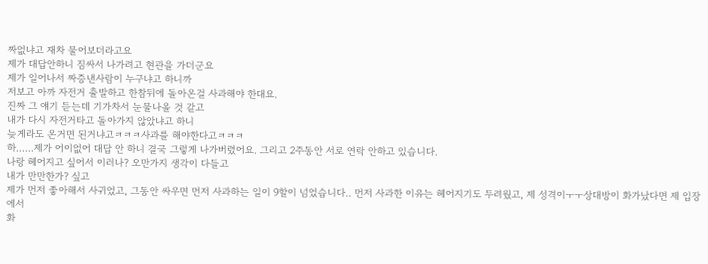짜없냐고 재차 물어보더라고요
제가 대답안하니 짐싸서 나가려고 현관을 가더군요
제가 일어나서 짜증낸사람이 누구냐고 하니까
저보고 아까 자전거 출발하고 한참뒤에 돌아온걸 사과해야 한대요.
진짜 그 얘기 듣는데 기가차서 눈물나올 것 같고
내가 다시 자전거타고 돌아가지 않았냐고 하니
늦게라도 온거면 된거냐고ㅋㅋㅋ사과를 해야한다고ㅋㅋㅋ
하......제가 어이없어 대답 안 하니 결국 그렇게 나가버렸어요. 그리고 2주동안 서로 연락 안하고 있습니다.
나랑 헤어지고 싶어서 이러나? 오만가지 생각이 다들고
내가 만만한가? 싶고
제가 먼저 좋아해서 사귀었고, 그동안 싸우면 먼저 사과하는 일이 9할이 넘었습니다.. 먼저 사과한 이유는 헤어지기도 두려웠고, 제 성격이ㅜㅜ상대방이 화가났다면 제 입장에서
화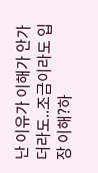난 이유가 이해가 안가더라도..조금이라도 입장 이해?하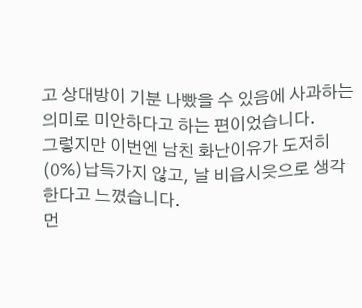고 상대방이 기분 나빴을 수 있음에 사과하는 의미로 미안하다고 하는 편이었습니다.
그렇지만 이번엔 남친 화난이유가 도저히 (0%)납득가지 않고, 날 비읍시읏으로 생각한다고 느꼈습니다.
먼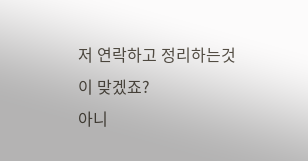저 연락하고 정리하는것이 맞겠죠?
아니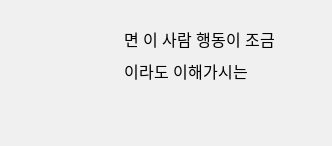면 이 사람 행동이 조금이라도 이해가시는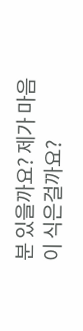분 있을까요? 제가 마음이 식은걸까요?